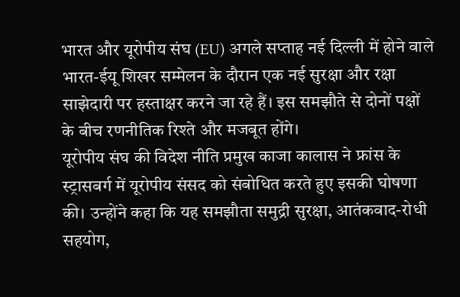भारत और यूरोपीय संघ (EU) अगले सप्ताह नई दिल्ली में होने वाले भारत-ईयू शिखर सम्मेलन के दौरान एक नई सुरक्षा और रक्षा साझेदारी पर हस्ताक्षर करने जा रहे हैं। इस समझौते से दोनों पक्षों के बीच रणनीतिक रिश्ते और मजबूत होंगे।
यूरोपीय संघ की विदेश नीति प्रमुख काजा कालास ने फ्रांस के स्ट्रासबर्ग में यूरोपीय संसद को संबोधित करते हुए इसकी घोषणा की। उन्होंने कहा कि यह समझौता समुद्री सुरक्षा, आतंकवाद-रोधी सहयोग,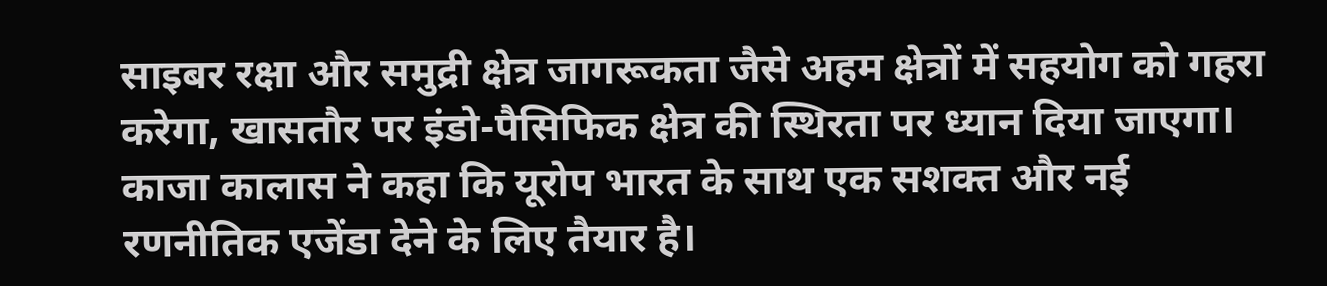साइबर रक्षा और समुद्री क्षेत्र जागरूकता जैसे अहम क्षेत्रों में सहयोग को गहरा करेगा, खासतौर पर इंडो-पैसिफिक क्षेत्र की स्थिरता पर ध्यान दिया जाएगा।
काजा कालास ने कहा कि यूरोप भारत के साथ एक सशक्त और नई रणनीतिक एजेंडा देने के लिए तैयार है।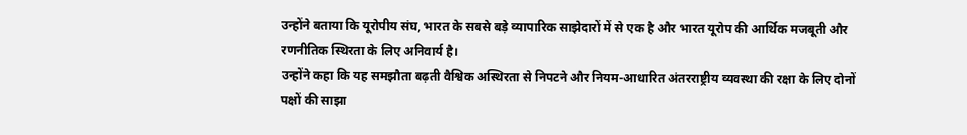उन्होंने बताया कि यूरोपीय संघ, भारत के सबसे बड़े व्यापारिक साझेदारों में से एक है और भारत यूरोप की आर्थिक मजबूती और रणनीतिक स्थिरता के लिए अनिवार्य है।
उन्होंने कहा कि यह समझौता बढ़ती वैश्विक अस्थिरता से निपटने और नियम-आधारित अंतरराष्ट्रीय व्यवस्था की रक्षा के लिए दोनों पक्षों की साझा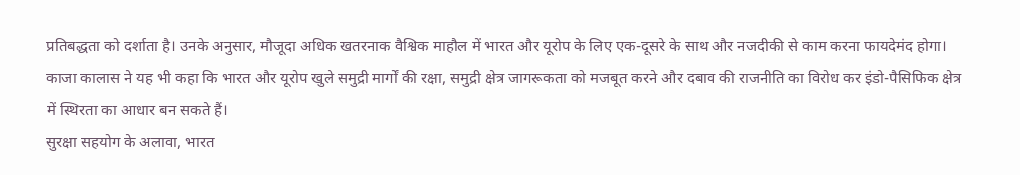प्रतिबद्धता को दर्शाता है। उनके अनुसार, मौजूदा अधिक खतरनाक वैश्विक माहौल में भारत और यूरोप के लिए एक-दूसरे के साथ और नजदीकी से काम करना फायदेमंद होगा।
काजा कालास ने यह भी कहा कि भारत और यूरोप खुले समुद्री मार्गों की रक्षा, समुद्री क्षेत्र जागरूकता को मजबूत करने और दबाव की राजनीति का विरोध कर इंडो-पैसिफिक क्षेत्र में स्थिरता का आधार बन सकते हैं।
सुरक्षा सहयोग के अलावा, भारत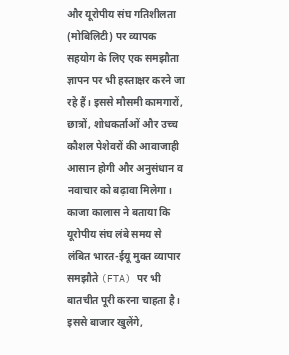और यूरोपीय संघ गतिशीलता (मोबिलिटी) पर व्यापक सहयोग के लिए एक समझौता ज्ञापन पर भी हस्ताक्षर करने जा रहे हैं। इससे मौसमी कामगारों, छात्रों, शोधकर्ताओं और उच्च कौशल पेशेवरों की आवाजाही आसान होगी और अनुसंधान व नवाचार को बढ़ावा मिलेगा।
काजा कालास ने बताया कि यूरोपीय संघ लंबे समय से लंबित भारत-ईयू मुक्त व्यापार समझौते (FTA) पर भी बातचीत पूरी करना चाहता है। इससे बाजार खुलेंगे,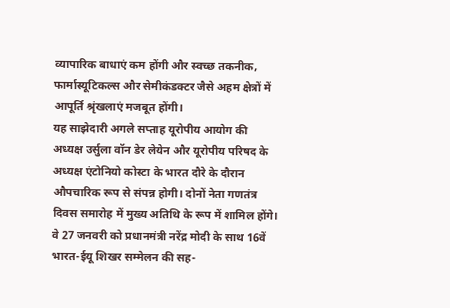व्यापारिक बाधाएं कम होंगी और स्वच्छ तकनीक, फार्मास्यूटिकल्स और सेमीकंडक्टर जैसे अहम क्षेत्रों में आपूर्ति श्रृंखलाएं मजबूत होंगी।
यह साझेदारी अगले सप्ताह यूरोपीय आयोग की अध्यक्ष उर्सुला वॉन डेर लेयेन और यूरोपीय परिषद के अध्यक्ष एंटोनियो कोस्टा के भारत दौरे के दौरान औपचारिक रूप से संपन्न होगी। दोनों नेता गणतंत्र दिवस समारोह में मुख्य अतिथि के रूप में शामिल होंगे। वे 27 जनवरी को प्रधानमंत्री नरेंद्र मोदी के साथ 16वें भारत-ईयू शिखर सम्मेलन की सह-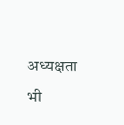अध्यक्षता भी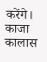करेंगे।
काजा कालास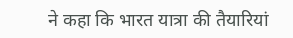ने कहा कि भारत यात्रा की तैयारियां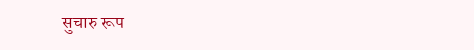सुचारु रूप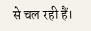से चल रही हैं।